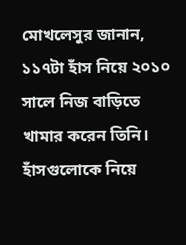মোখলেসুর জানান, ১১৭টা হাঁস নিয়ে ২০১০ সালে নিজ বাড়িতে খামার করেন তিনি। হাঁসগুলোকে নিয়ে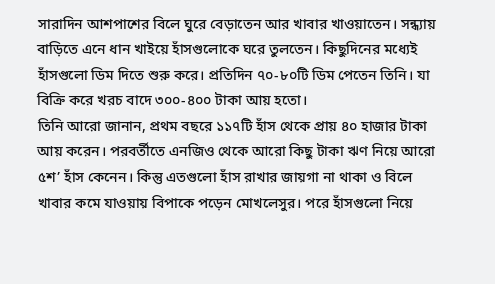সারাদিন আশপাশের বিলে ঘুরে বেড়াতেন আর খাবার খাওয়াতেন। সন্ধ্যায় বাড়িতে এনে ধান খাইয়ে হাঁসগুলোকে ঘরে তুলতেন। কিছুদিনের মধ্যেই হাঁসগুলো ডিম দিতে শুরু করে। প্রতিদিন ৭০-৮০টি ডিম পেতেন তিনি। যা বিক্রি করে খরচ বাদে ৩০০-৪০০ টাকা আয় হতো।
তিনি আরো জানান, প্রথম বছরে ১১৭টি হাঁস থেকে প্রায় ৪০ হাজার টাকা আয় করেন। পরবর্তীতে এনজিও থেকে আরো কিছু টাকা ঋণ নিয়ে আরো ৫শ’ হাঁস কেনেন। কিন্তু এতগুলো হাঁস রাখার জায়গা না থাকা ও বিলে খাবার কমে যাওয়ায় বিপাকে পড়েন মোখলেসুর। পরে হাঁসগুলো নিয়ে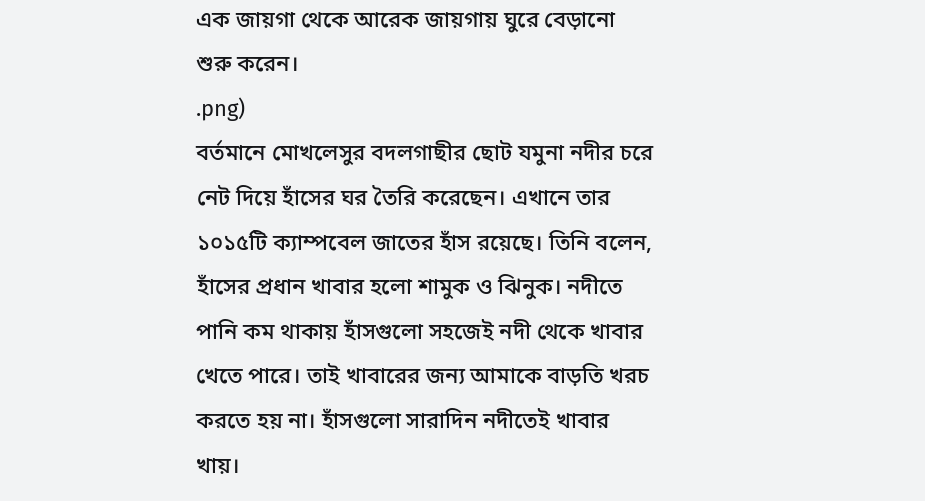এক জায়গা থেকে আরেক জায়গায় ঘুরে বেড়ানো শুরু করেন।
.png)
বর্তমানে মোখলেসুর বদলগাছীর ছোট যমুনা নদীর চরে নেট দিয়ে হাঁসের ঘর তৈরি করেছেন। এখানে তার ১০১৫টি ক্যাম্পবেল জাতের হাঁস রয়েছে। তিনি বলেন, হাঁসের প্রধান খাবার হলো শামুক ও ঝিনুক। নদীতে পানি কম থাকায় হাঁসগুলো সহজেই নদী থেকে খাবার খেতে পারে। তাই খাবারের জন্য আমাকে বাড়তি খরচ করতে হয় না। হাঁসগুলো সারাদিন নদীতেই খাবার খায়।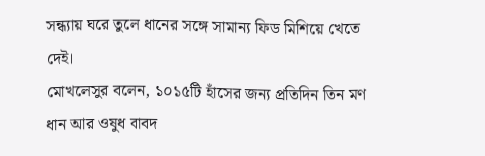সন্ধ্যায় ঘরে তুলে ধানের সঙ্গে সামান্য ফিড মিশিয়ে খেতে দেই।
মোখলেসুর বলেন, ১০১৫টি হাঁসের জন্য প্রতিদিন তিন মণ ধান আর ওষুধ বাবদ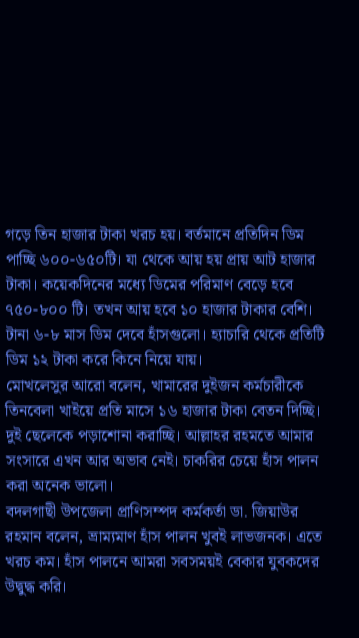গড়ে তিন হাজার টাকা খরচ হয়। বর্তমানে প্রতিদিন ডিম পাচ্ছি ৬০০-৬৫০টি। যা থেকে আয় হয় প্রায় আট হাজার টাকা। কয়েকদিনের মধ্যে ডিমের পরিমাণ বেড়ে হবে ৭৫০-৮০০ টি। তখন আয় হবে ১০ হাজার টাকার বেশি। টানা ৬-৮ মাস ডিম দেবে হাঁসগুলো। হ্যাচারি থেকে প্রতিটি ডিম ১২ টাকা করে কিনে নিয়ে যায়।
মোখলেসুর আরো বলেন, খামারের দুইজন কর্মচারীকে তিনবেলা খাইয়ে প্রতি মাসে ১৬ হাজার টাকা বেতন দিচ্ছি। দুই ছেলেকে পড়াশোনা করাচ্ছি। আল্লাহর রহমতে আমার সংসারে এখন আর অভাব নেই। চাকরির চেয়ে হাঁস পালন করা অনেক ভালো।
বদলগাছী উপজেলা প্রাণিসম্পদ কর্মকর্তা ডা. জিয়াউর রহমান বলেন, ভ্রাম্যমাণ হাঁস পালন খুবই লাভজনক। এতে খরচ কম। হাঁস পালনে আমরা সবসময়ই বেকার যুবকদের উদ্বুদ্ধ করি।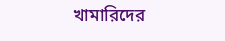খামারিদের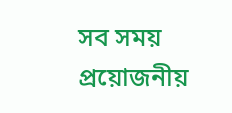সব সময় প্রয়োজনীয়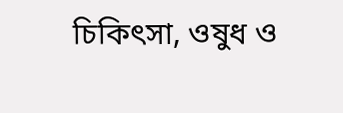চিকিৎসা, ওষুধ ও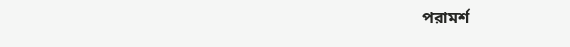পরামর্শ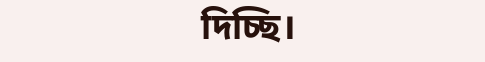দিচ্ছি।